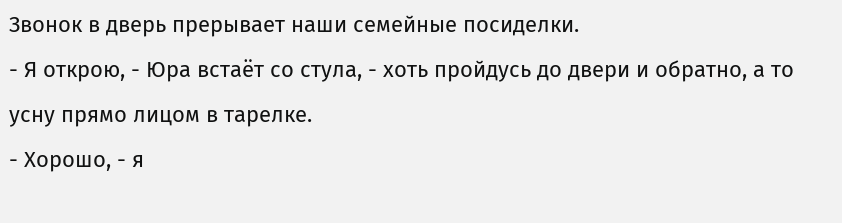Звонок в дверь прерывает наши семейные посиделки.
- Я открою, - Юра встаёт со стула, - хоть пройдусь до двери и обратно, а то усну прямо лицом в тарелке.
- Хорошо, - я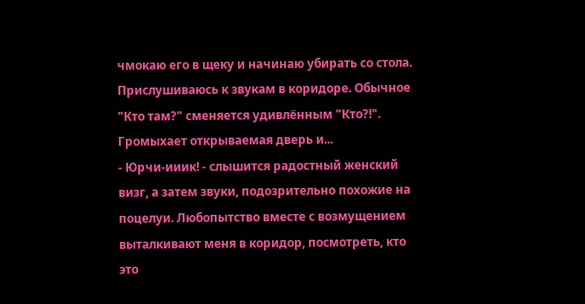чмокаю его в щеку и начинаю убирать со стола. Прислушиваюсь к звукам в коридоре. Обычное "Кто там?" сменяется удивлённым "Кто?!". Громыхает открываемая дверь и...
- Юрчи-ииик! - слышится радостный женский визг, а затем звуки, подозрительно похожие на поцелуи. Любопытство вместе с возмущением выталкивают меня в коридор, посмотреть, кто это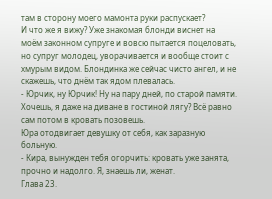там в сторону моего мамонта руки распускает?
И что же я вижу? Уже знакомая блонди виснет на моём законном супруге и вовсю пытается поцеловать, но супруг молодец, уворачивается и вообще стоит с хмурым видом. Блондинка же сейчас чисто ангел, и не скажешь, что днём так ядом плевалась.
- Юрчик, ну Юрчик! Ну на пару дней, по старой памяти. Хочешь, я даже на диване в гостиной лягу? Всё равно сам потом в кровать позовешь.
Юра отодвигает девушку от себя, как заразную больную.
- Кира, вынужден тебя огорчить: кровать уже занята, прочно и надолго. Я, знаешь ли, женат.
Глава 23.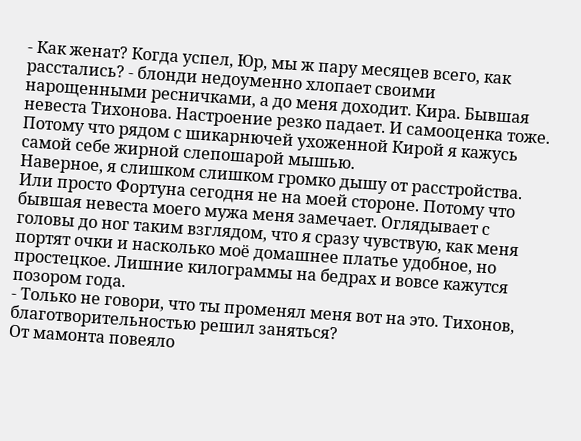- Как женат? Когда успел, Юр, мы ж пару месяцев всего, как расстались? - блонди недоуменно хлопает своими нарощенными ресничками, а до меня доходит. Кира. Бывшая невеста Тихонова. Настроение резко падает. И самооценка тоже. Потому что рядом с шикарнючей ухоженной Кирой я кажусь самой себе жирной слепошарой мышью.
Наверное, я слишком слишком громко дышу от расстройства. Или просто Фортуна сегодня не на моей стороне. Потому что бывшая невеста моего мужа меня замечает. Оглядывает с головы до ног таким взглядом, что я сразу чувствую, как меня портят очки и насколько моё домашнее платье удобное, но простецкое. Лишние килограммы на бедрах и вовсе кажутся позором года.
- Только не говори, что ты променял меня вот на это. Тихонов, благотворительностью решил заняться?
От мамонта повеяло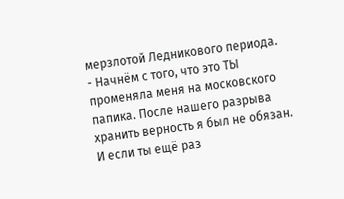мерзлотой Ледникового периода.
- Начнём с того, что это ТЫ променяла меня на московского папика. После нашего разрыва хранить верность я был не обязан. И если ты ещё раз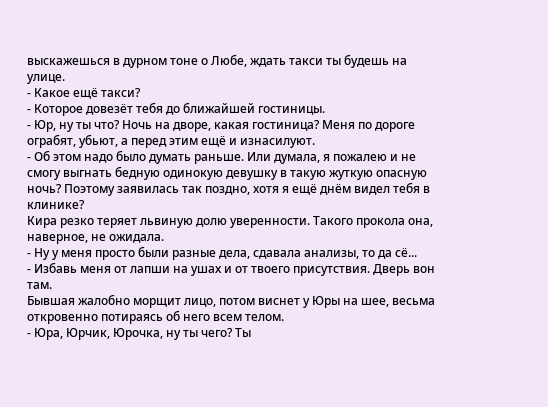выскажешься в дурном тоне о Любе, ждать такси ты будешь на улице.
- Какое ещё такси?
- Которое довезёт тебя до ближайшей гостиницы.
- Юр, ну ты что? Ночь на дворе, какая гостиница? Меня по дороге ограбят, убьют, а перед этим ещё и изнасилуют.
- Об этом надо было думать раньше. Или думала, я пожалею и не смогу выгнать бедную одинокую девушку в такую жуткую опасную ночь? Поэтому заявилась так поздно, хотя я ещё днём видел тебя в клинике?
Кира резко теряет львиную долю уверенности. Такого прокола она, наверное, не ожидала.
- Ну у меня просто были разные дела, сдавала анализы, то да сё...
- Избавь меня от лапши на ушах и от твоего присутствия. Дверь вон там.
Бывшая жалобно морщит лицо, потом виснет у Юры на шее, весьма откровенно потираясь об него всем телом.
- Юра, Юрчик, Юрочка, ну ты чего? Ты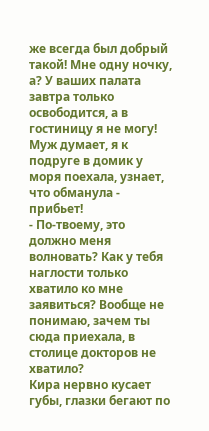же всегда был добрый такой! Мне одну ночку, а? У ваших палата завтра только освободится, а в гостиницу я не могу! Муж думает, я к подруге в домик у моря поехала, узнает, что обманула - прибьет!
- По-твоему, это должно меня волновать? Как у тебя наглости только хватило ко мне заявиться? Вообще не понимаю, зачем ты сюда приехала, в столице докторов не хватило?
Кира нервно кусает губы, глазки бегают по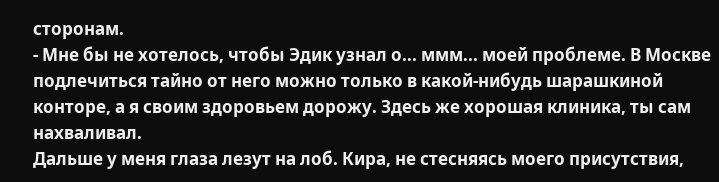сторонам.
- Мне бы не хотелось, чтобы Эдик узнал о... ммм... моей проблеме. В Москве подлечиться тайно от него можно только в какой-нибудь шарашкиной конторе, а я своим здоровьем дорожу. Здесь же хорошая клиника, ты сам нахваливал.
Дальше у меня глаза лезут на лоб. Кира, не стесняясь моего присутствия,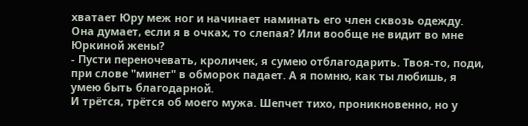хватает Юру меж ног и начинает наминать его член сквозь одежду. Она думает, если я в очках, то слепая? Или вообще не видит во мне Юркиной жены?
- Пусти переночевать, кроличек, я сумею отблагодарить. Твоя-то, поди, при слове "минет" в обморок падает. А я помню, как ты любишь, я умею быть благодарной.
И трётся, трётся об моего мужа. Шепчет тихо, проникновенно, но у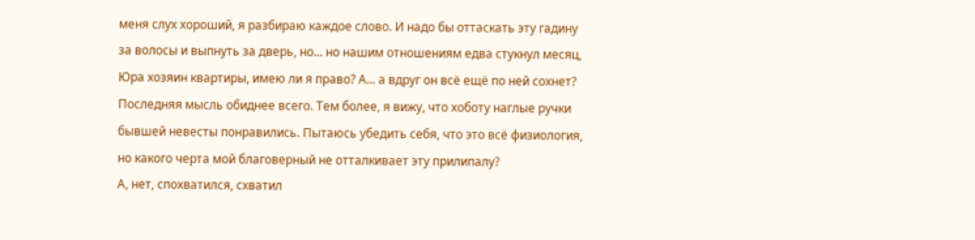меня слух хороший, я разбираю каждое слово. И надо бы оттаскать эту гадину за волосы и выпнуть за дверь, но... но нашим отношениям едва стукнул месяц, Юра хозяин квартиры, имею ли я право? А... а вдруг он всё ещё по ней сохнет?
Последняя мысль обиднее всего. Тем более, я вижу, что хоботу наглые ручки бывшей невесты понравились. Пытаюсь убедить себя, что это всё физиология, но какого черта мой благоверный не отталкивает эту прилипалу?
А, нет, спохватился, схватил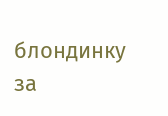блондинку за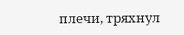плечи, тряхнул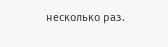несколько раз.